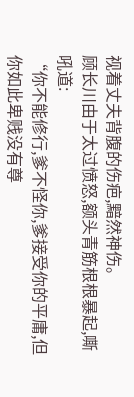视着丈夫背腹的伤疤,黯然神伤。
顾长川由于太过愤怒,额头青筋根根暴起,嘶吼道:
“你不能修行,爹不怪你,爹接受你的平庸,但你如此卑贱没有尊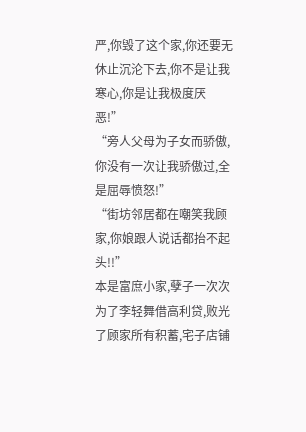严,你毁了这个家,你还要无休止沉沦下去,你不是让我寒心,你是让我极度厌恶!”
“旁人父母为子女而骄傲,你没有一次让我骄傲过,全是屈辱愤怒!”
“街坊邻居都在嘲笑我顾家,你娘跟人说话都抬不起头!!”
本是富庶小家,孽子一次次为了李轻舞借高利贷,败光了顾家所有积蓄,宅子店铺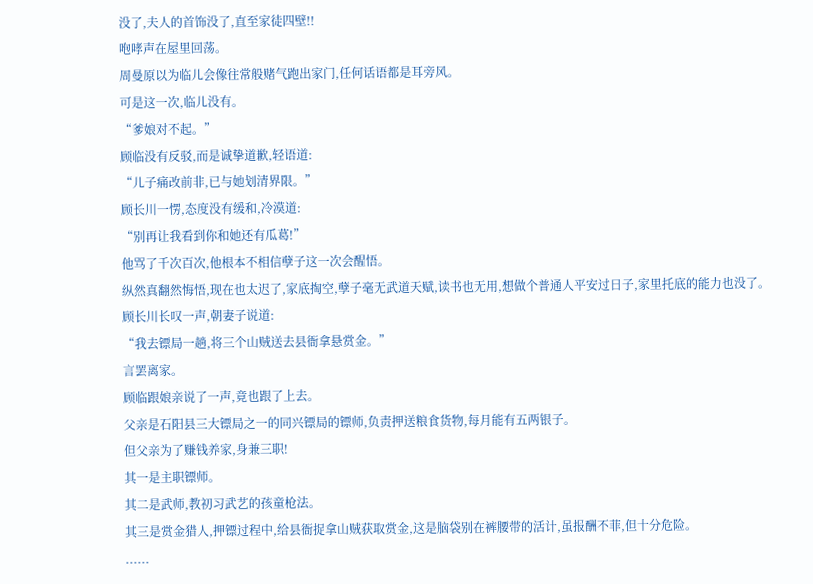没了,夫人的首饰没了,直至家徒四壁!!
咆哮声在屋里回荡。
周曼原以为临儿会像往常般赌气跑出家门,任何话语都是耳旁风。
可是这一次,临儿没有。
“爹娘对不起。”
顾临没有反驳,而是诚挚道歉,轻语道:
“儿子痛改前非,已与她划清界限。”
顾长川一愣,态度没有缓和,冷漠道:
“别再让我看到你和她还有瓜葛!”
他骂了千次百次,他根本不相信孽子这一次会醒悟。
纵然真翻然悔悟,现在也太迟了,家底掏空,孽子毫无武道天赋,读书也无用,想做个普通人平安过日子,家里托底的能力也没了。
顾长川长叹一声,朝妻子说道:
“我去镖局一趟,将三个山贼送去县衙拿悬赏金。”
言罢离家。
顾临跟娘亲说了一声,竟也跟了上去。
父亲是石阳县三大镖局之一的同兴镖局的镖师,负责押送粮食货物,每月能有五两银子。
但父亲为了赚钱养家,身兼三职!
其一是主职镖师。
其二是武师,教初习武艺的孩童枪法。
其三是赏金猎人,押镖过程中,给县衙捉拿山贼获取赏金,这是脑袋别在裤腰带的活计,虽报酬不菲,但十分危险。
......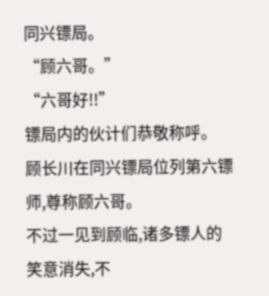同兴镖局。
“顾六哥。”
“六哥好!!”
镖局内的伙计们恭敬称呼。
顾长川在同兴镖局位列第六镖师,尊称顾六哥。
不过一见到顾临,诸多镖人的笑意消失,不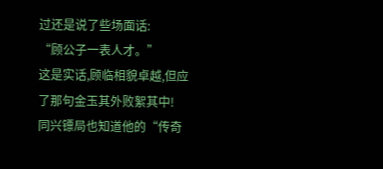过还是说了些场面话:
“顾公子一表人才。”
这是实话,顾临相貌卓越,但应了那句金玉其外败絮其中!
同兴镖局也知道他的“传奇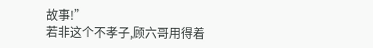故事!”
若非这个不孝子,顾六哥用得着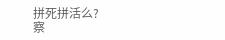拼死拼活么?
察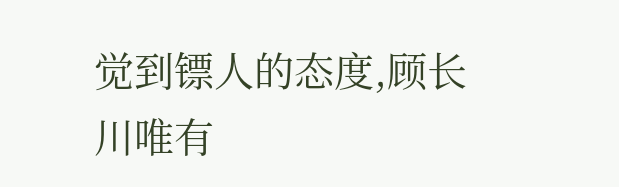觉到镖人的态度,顾长川唯有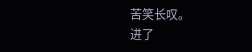苦笑长叹。
进了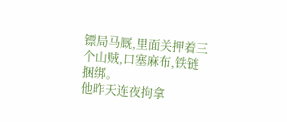镖局马厩,里面关押着三个山贼,口塞麻布,铁链捆绑。
他昨天连夜拘拿